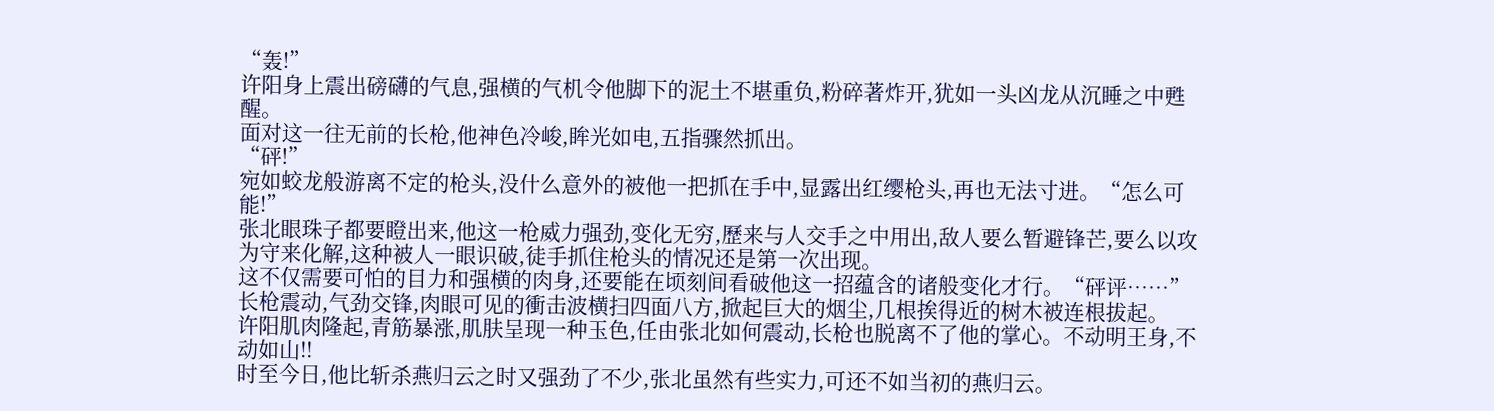“轰!”
许阳身上震出磅礴的气息,强横的气机令他脚下的泥土不堪重负,粉碎著炸开,犹如一头凶龙从沉睡之中甦醒。
面对这一往无前的长枪,他神色冷峻,眸光如电,五指骤然抓出。
“砰!”
宛如蛟龙般游离不定的枪头,没什么意外的被他一把抓在手中,显露出红缨枪头,再也无法寸进。“怎么可能!”
张北眼珠子都要瞪出来,他这一枪威力强劲,变化无穷,歷来与人交手之中用出,敌人要么暂避锋芒,要么以攻为守来化解,这种被人一眼识破,徒手抓住枪头的情况还是第一次出现。
这不仅需要可怕的目力和强横的肉身,还要能在顷刻间看破他这一招蕴含的诸般变化才行。“砰评……”
长枪震动,气劲交锋,肉眼可见的衝击波横扫四面八方,掀起巨大的烟尘,几根挨得近的树木被连根拔起。
许阳肌肉隆起,青筋暴涨,肌肤呈现一种玉色,任由张北如何震动,长枪也脱离不了他的掌心。不动明王身,不动如山!!
时至今日,他比斩杀燕归云之时又强劲了不少,张北虽然有些实力,可还不如当初的燕归云。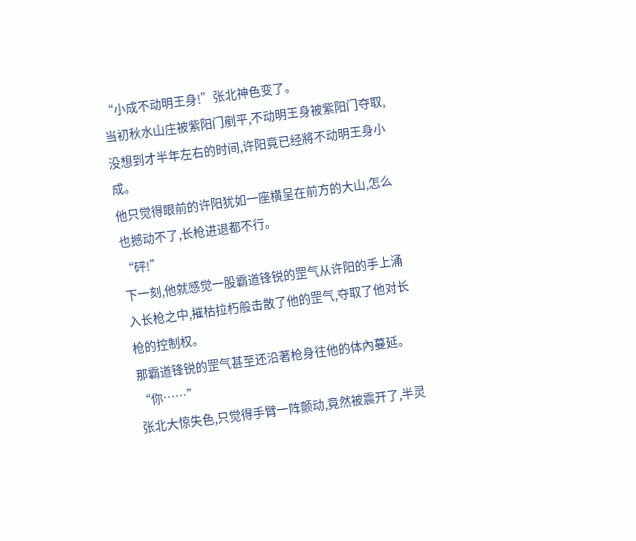“小成不动明王身!”张北神色变了。
当初秋水山庄被紫阳门剷平,不动明王身被紫阳门夺取,没想到才半年左右的时间,许阳竟已经將不动明王身小成。
他只觉得眼前的许阳犹如一座横呈在前方的大山,怎么也撼动不了,长枪进退都不行。
“砰!”
下一刻,他就感觉一股霸道锋锐的罡气从许阳的手上涌入长枪之中,摧枯拉朽般击散了他的罡气,夺取了他对长枪的控制权。
那霸道锋锐的罡气甚至还沿著枪身往他的体內蔓延。
“你……”
张北大惊失色,只觉得手臂一阵颤动,竟然被震开了,半灵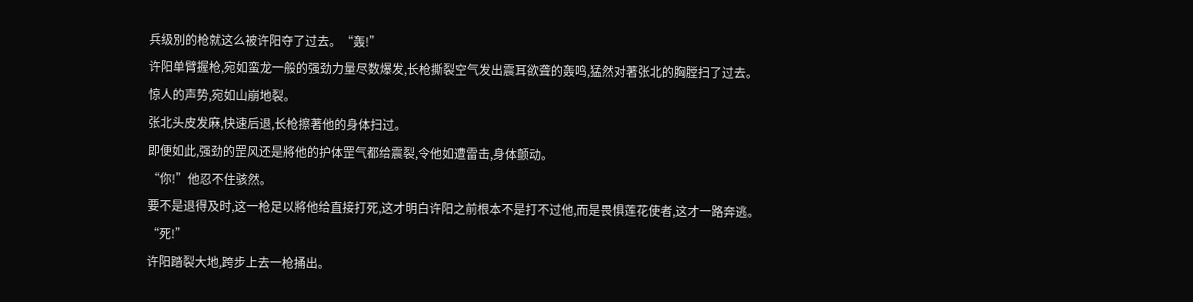兵级別的枪就这么被许阳夺了过去。“轰!”
许阳单臂握枪,宛如蛮龙一般的强劲力量尽数爆发,长枪撕裂空气发出震耳欲聋的轰鸣,猛然对著张北的胸膛扫了过去。
惊人的声势,宛如山崩地裂。
张北头皮发麻,快速后退,长枪擦著他的身体扫过。
即便如此,强劲的罡风还是將他的护体罡气都给震裂,令他如遭雷击,身体颤动。
“你!”他忍不住骇然。
要不是退得及时,这一枪足以將他给直接打死,这才明白许阳之前根本不是打不过他,而是畏惧莲花使者,这才一路奔逃。
“死!”
许阳踏裂大地,跨步上去一枪捅出。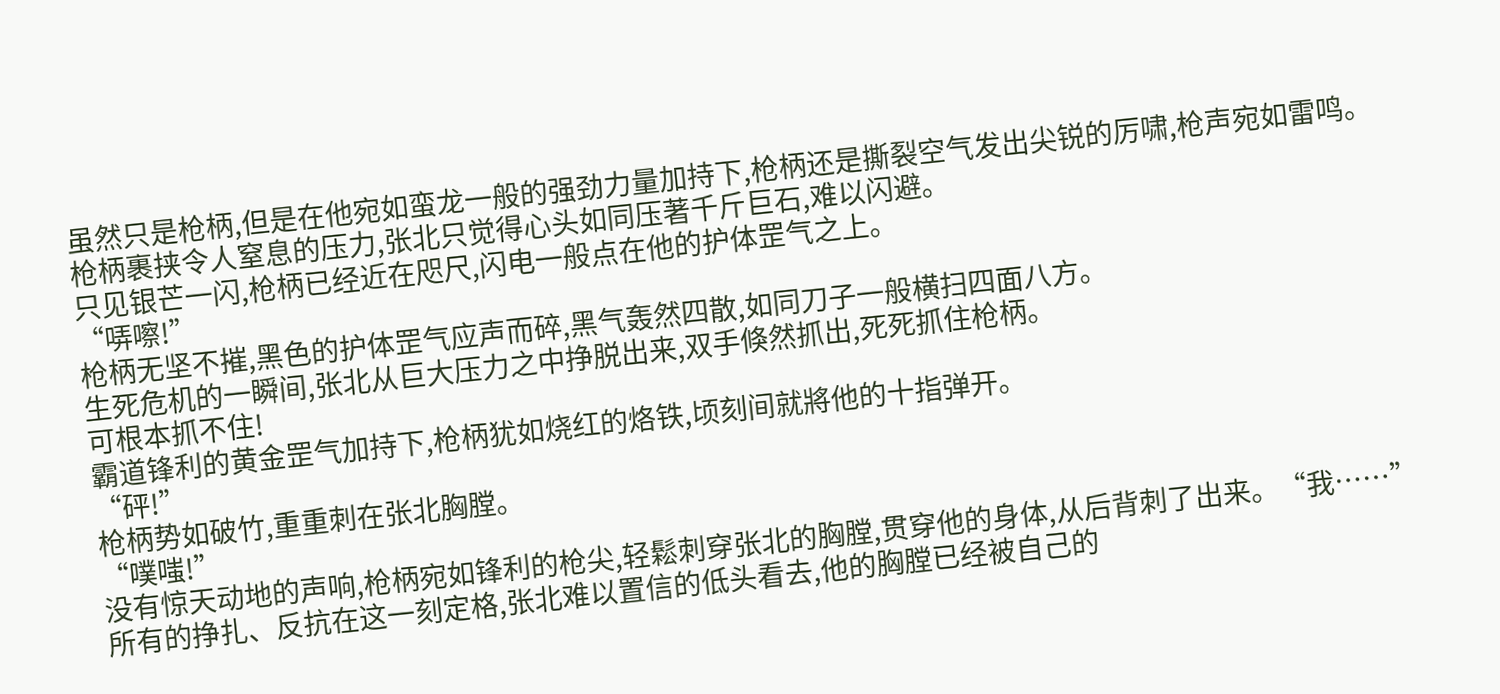虽然只是枪柄,但是在他宛如蛮龙一般的强劲力量加持下,枪柄还是撕裂空气发出尖锐的厉啸,枪声宛如雷鸣。
枪柄裹挟令人窒息的压力,张北只觉得心头如同压著千斤巨石,难以闪避。
只见银芒一闪,枪柄已经近在咫尺,闪电一般点在他的护体罡气之上。
“哢嚓!”
枪柄无坚不摧,黑色的护体罡气应声而碎,黑气轰然四散,如同刀子一般横扫四面八方。
生死危机的一瞬间,张北从巨大压力之中挣脱出来,双手倏然抓出,死死抓住枪柄。
可根本抓不住!
霸道锋利的黄金罡气加持下,枪柄犹如烧红的烙铁,顷刻间就將他的十指弹开。
“砰!”
枪柄势如破竹,重重刺在张北胸膛。
“噗嗤!”
没有惊天动地的声响,枪柄宛如锋利的枪尖,轻鬆刺穿张北的胸膛,贯穿他的身体,从后背刺了出来。“我……”
所有的挣扎、反抗在这一刻定格,张北难以置信的低头看去,他的胸膛已经被自己的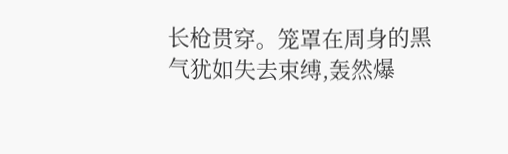长枪贯穿。笼罩在周身的黑气犹如失去束缚,轰然爆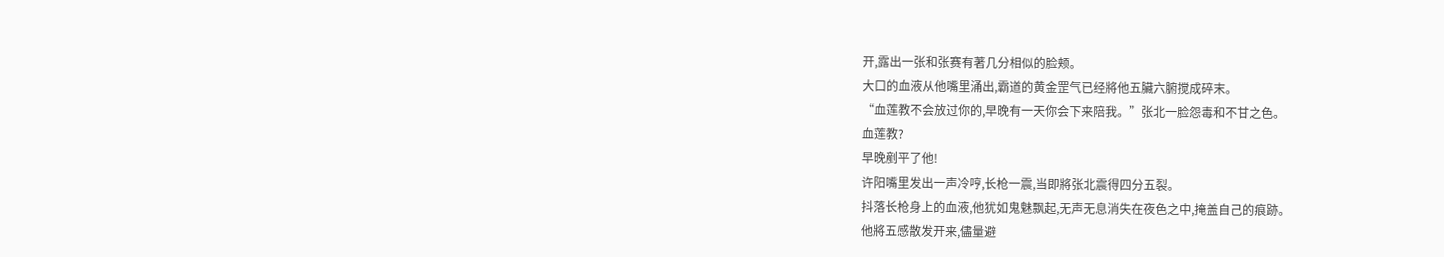开,露出一张和张赛有著几分相似的脸颊。
大口的血液从他嘴里涌出,霸道的黄金罡气已经將他五臟六腑搅成碎末。
“血莲教不会放过你的,早晚有一天你会下来陪我。”张北一脸怨毒和不甘之色。
血莲教?
早晚剷平了他!
许阳嘴里发出一声冷哼,长枪一震,当即將张北震得四分五裂。
抖落长枪身上的血液,他犹如鬼魅飘起,无声无息消失在夜色之中,掩盖自己的痕跡。
他將五感散发开来,儘量避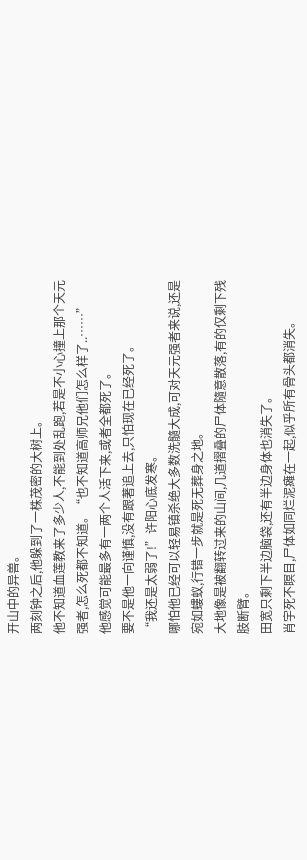开山中的异兽。
两刻钟之后,他躲到了一株茂密的大树上。
他不知道血莲教来了多少人,不能到处乱跑,若是不小心撞上那个天元强者,怎么死都不知道。“也不知道高师兄他们怎么样了..……”
他感觉可能最多有一两个人活下来,或者全都死了。
要不是他一向谨慎,没有跟著追上去,只怕现在已经死了。
“我还是太弱了!”许阳心底发寒。
哪怕他已经可以轻易镇杀绝大多数洗髓大成,可对天元强者来说,还是宛如螻蚁,行错一步就是死无葬身之地。
大地像是被翻转过来的山间,几道摺叠的尸体隨意散落,有的仅剩下残肢断臂。
田宽只剩下半边脑袋,还有半边身体也消失了。
肖宇死不瞑目,尸体如同烂泥瘫在一起,似乎所有骨头都消失。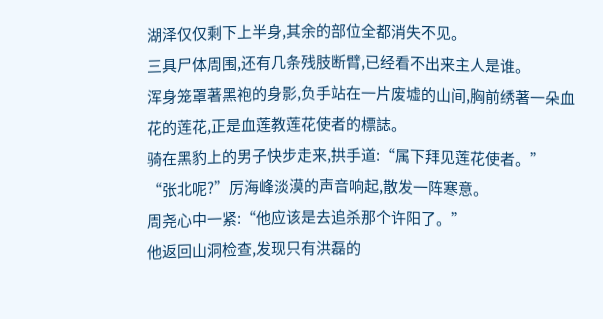湖泽仅仅剩下上半身,其余的部位全都消失不见。
三具尸体周围,还有几条残肢断臂,已经看不出来主人是谁。
浑身笼罩著黑袍的身影,负手站在一片废墟的山间,胸前绣著一朵血花的莲花,正是血莲教莲花使者的標誌。
骑在黑豹上的男子快步走来,拱手道:“属下拜见莲花使者。”
“张北呢?”厉海峰淡漠的声音响起,散发一阵寒意。
周尧心中一紧:“他应该是去追杀那个许阳了。”
他返回山洞检查,发现只有洪磊的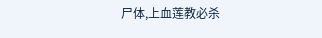尸体,上血莲教必杀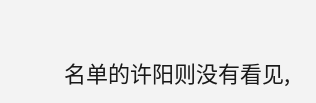名单的许阳则没有看见,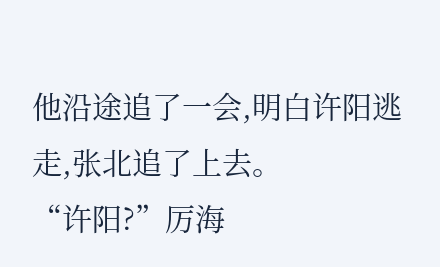他沿途追了一会,明白许阳逃走,张北追了上去。
“许阳?”厉海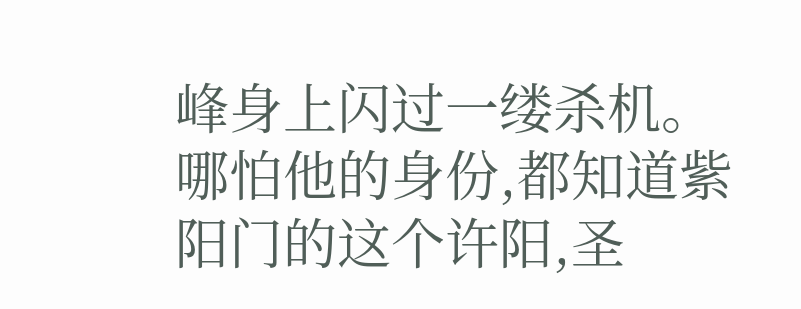峰身上闪过一缕杀机。
哪怕他的身份,都知道紫阳门的这个许阳,圣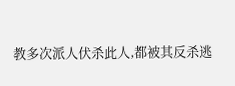教多次派人伏杀此人,都被其反杀逃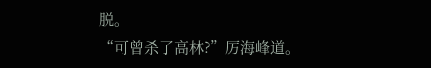脱。
“可曾杀了高林?”厉海峰道。